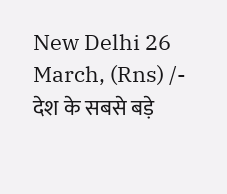New Delhi 26 March, (Rns) /- देश के सबसे बड़े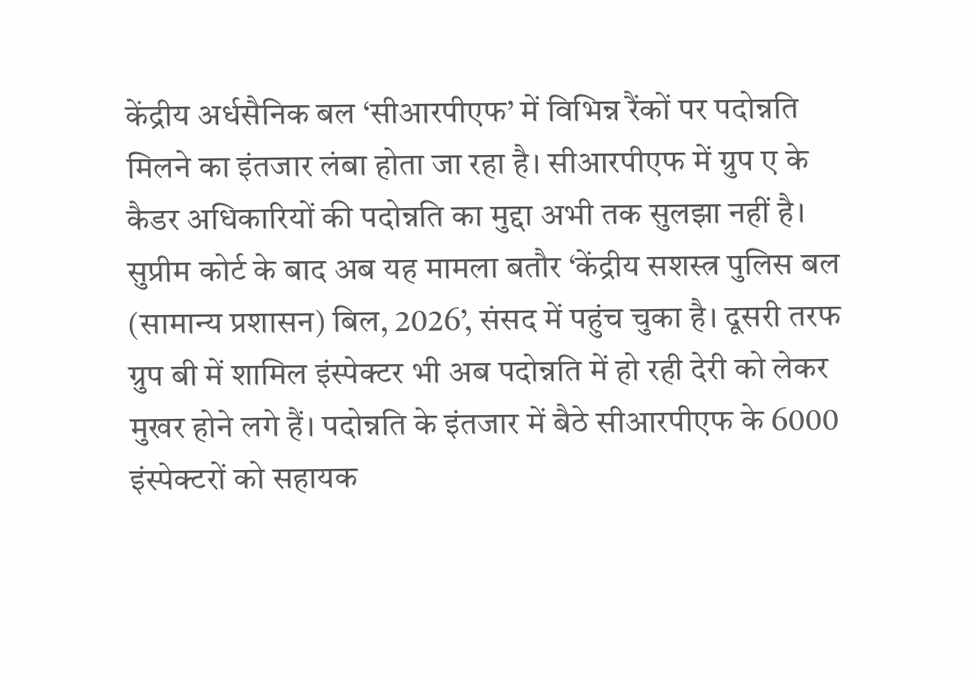केंद्रीय अर्धसैनिक बल ‘सीआरपीएफ’ में विभिन्न रैंकों पर पदोन्नति मिलने का इंतजार लंबा होता जा रहा है। सीआरपीएफ में ग्रुप ए के कैडर अधिकारियों की पदोन्नति का मुद्दा अभी तक सुलझा नहीं है। सुप्रीम कोर्ट के बाद अब यह मामला बतौर ‘केंद्रीय सशस्त्र पुलिस बल (सामान्य प्रशासन) बिल, 2026’, संसद में पहुंच चुका है। दूसरी तरफ ग्रुप बी में शामिल इंस्पेक्टर भी अब पदोन्नति में हो रही देरी को लेकर मुखर होने लगे हैं। पदोन्नति के इंतजार में बैठे सीआरपीएफ के 6000 इंस्पेक्टरों को सहायक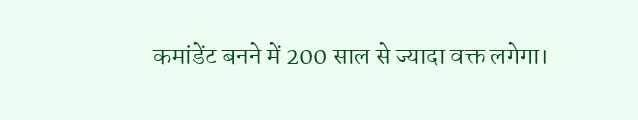कमांडेंट बनने में 200 साल से ज्यादा वक्त लगेगा।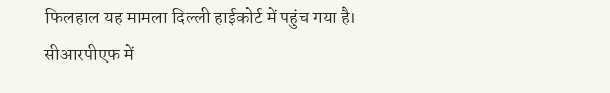फिलहाल यह मामला दिल्ली हाईकोर्ट में पहुंच गया है।
सीआरपीएफ में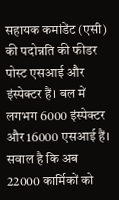सहायक कमांडेंट (एसी) की पदोन्नति की फीडर पोस्ट एसआई और इंस्पेक्टर हैं। बल में लगभग 6000 इंस्पेक्टर और 16000 एसआई हैं। सवाल है कि अब 22000 कार्मिकों को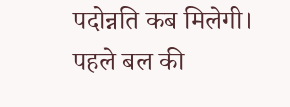पदोन्नति कब मिलेगी। पहले बल की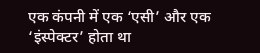एक कंपनी में एक ‘एसी’ और एक ‘इंस्पेक्टर’ होता था